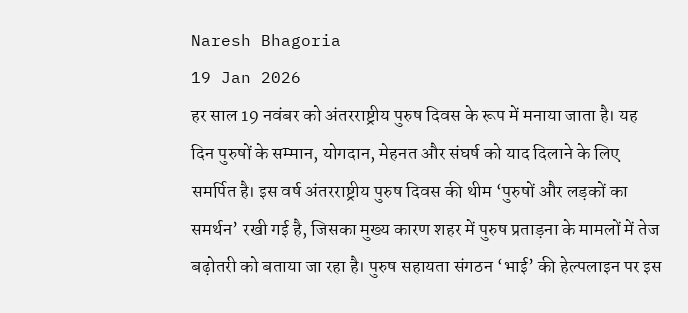Naresh Bhagoria
19 Jan 2026
हर साल 19 नवंबर को अंतरराष्ट्रीय पुरुष दिवस के रूप में मनाया जाता है। यह दिन पुरुषों के सम्मान, योगदान, मेहनत और संघर्ष को याद दिलाने के लिए समर्पित है। इस वर्ष अंतरराष्ट्रीय पुरुष दिवस की थीम ‘पुरुषों और लड़कों का समर्थन’ रखी गई है, जिसका मुख्य कारण शहर में पुरुष प्रताड़ना के मामलों में तेज बढ़ोतरी को बताया जा रहा है। पुरुष सहायता संगठन ‘भाई’ की हेल्पलाइन पर इस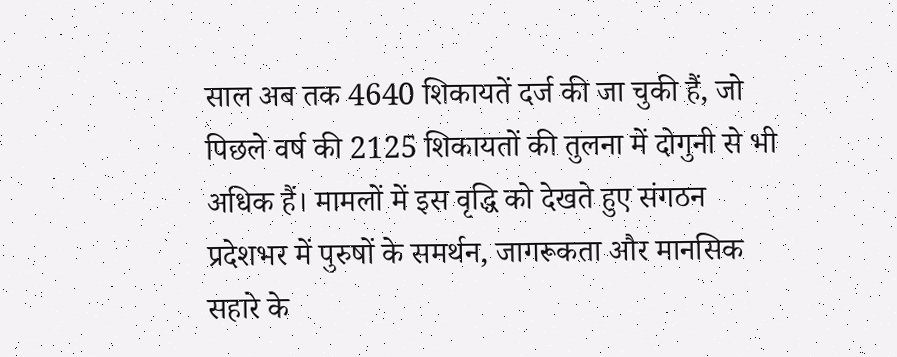साल अब तक 4640 शिकायतें दर्ज की जा चुकी हैं, जो पिछले वर्ष की 2125 शिकायतों की तुलना में दोगुनी से भी अधिक हैं। मामलों में इस वृद्धि को देखते हुए संगठन प्रदेशभर में पुरुषों के समर्थन, जागरूकता और मानसिक सहारे के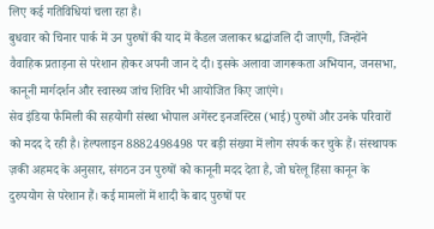लिए कई गतिविधियां चला रहा है।
बुधवार को चिनार पार्क में उन पुरुषों की याद में कैंडल जलाकर श्रद्धांजलि दी जाएगी, जिन्होंने वैवाहिक प्रताड़ना से परेशान होकर अपनी जान दे दी। इसके अलावा जागरूकता अभियान, जनसभा, कानूनी मार्गदर्शन और स्वास्थ्य जांच शिविर भी आयोजित किए जाएंगे।
सेव इंडिया फैमिली की सहयोगी संस्था भोपाल अगेंस्ट इनजस्टिस (भाई) पुरुषों और उनके परिवारों को मदद दे रही है। हेल्पलाइन 8882498498 पर बड़ी संख्या में लोग संपर्क कर चुके हैं। संस्थापक ज़की अहमद के अनुसार, संगठन उन पुरुषों को कानूनी मदद देता है, जो घरेलू हिंसा कानून के दुरुपयोग से परेशान हैं। कई मामलों में शादी के बाद पुरुषों पर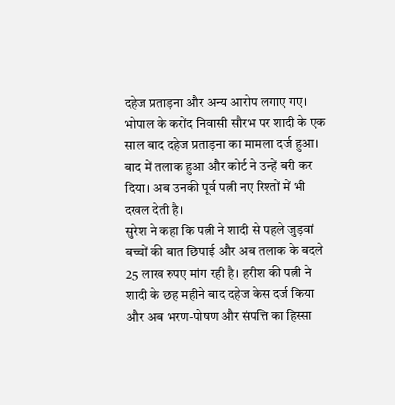दहेज प्रताड़ना और अन्य आरोप लगाए गए।
भोपाल के करोंद निवासी सौरभ पर शादी के एक साल बाद दहेज प्रताड़ना का मामला दर्ज हुआ। बाद में तलाक हुआ और कोर्ट ने उन्हें बरी कर दिया। अब उनकी पूर्व पत्नी नए रिश्तों में भी दखल देती है।
सुरेश ने कहा कि पत्नी ने शादी से पहले जुड़वां बच्चों की बात छिपाई और अब तलाक के बदले 25 लाख रुपए मांग रही है। हरीश की पत्नी ने शादी के छह महीने बाद दहेज केस दर्ज किया और अब भरण-पोषण और संपत्ति का हिस्सा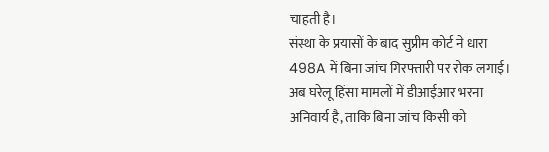चाहती है।
संस्था के प्रयासों के बाद सुप्रीम कोर्ट ने धारा 498A में बिना जांच गिरफ्तारी पर रोक लगाई। अब घरेलू हिंसा मामलों में डीआईआर भरना अनिवार्य है, ताकि बिना जांच किसी को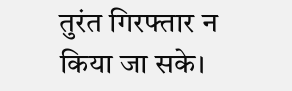तुरंत गिरफ्तार न किया जा सके।